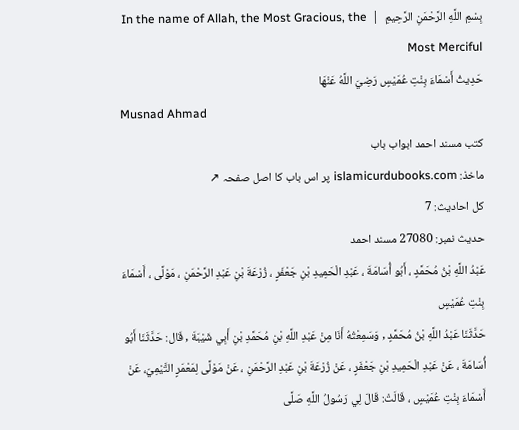بِسْمِ اللَّهِ الرَّحْمَنِ الرَّحِيمِ  |  In the name of Allah, the Most Gracious, the Most Merciful
حَدِيثُ أَسْمَاءَ بِنْتِ عُمَيْسٍ رَضِيَ اللَّهُ عَنْهَا
Musnad Ahmad
کتب مسند احمد ابواب باب
ماخذ: islamicurdubooks.com پر اس باب کا اصل صفحہ ↗
کل احادیث: 7
حدیث نمبر: 27080 مسند احمد
عَبْدُ اللَّهِ بْنُ مُحَمَّدٍ ، أَبُو أُسَامَةَ ، عَبْدِ الْحَمِيدِ بْنِ جَعْفَرٍ ، زُرْعَةَ بْنِ عَبْدِ الرَّحْمَنِ ، مَوْلًى ، أَسْمَاءَ بِنْتِ عُمَيْسٍ
حَدَّثَنَا عَبْدُ اللَّهِ بْنُ مُحَمَّدٍ , وَسَمِعْتُهُ أَنَا مِنْ عَبْدِ اللَّهِ بْنِ مُحَمَّدِ بْنِ أَبِي شَيْبَةَ , قَال: حَدَّثَنَا أَبُو أُسَامَةَ ، عَنْ عَبْدِ الْحَمِيدِ بْنِ جَعْفَرٍ ، عَنْ زُرْعَةَ بْنِ عَبْدِ الرَّحْمَنِ ، عَنْ مَوْلًى لِمَعْمَرٍ التَّيْمِيّ، عَنْ أَسْمَاءَ بِنْتِ عُمَيْسٍ ، قَالَتْ: قَالَ لِي رَسُولُ اللَّهِ صَلَّى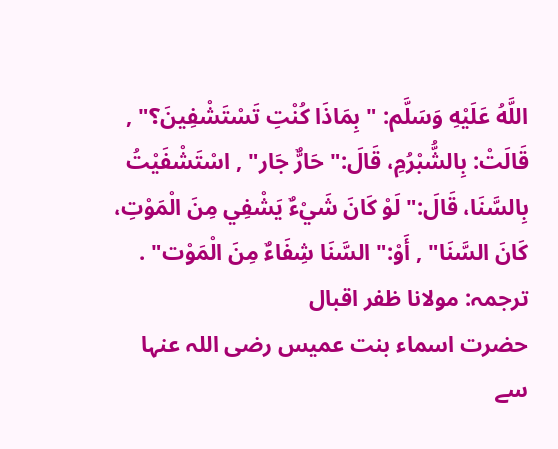اللَّهُ عَلَيْهِ وَسَلَّم: " بِمَاذَا كُنْتِ تَسْتَشْفِينَ؟" , قَالَتْ: بِالشُّبْرُمِ، قَالَ:" حَارٌّ جَار" , اسْتَشْفَيْتُ بِالسَّنَا، قَالَ:" لَوْ كَانَ شَيْءٌ يَشْفِي مِنَ الْمَوْتِ، كَانَ السَّنَا" , أَوْ:" السَّنَا شِفَاءٌ مِنَ الْمَوْت" .
ترجمہ: مولانا ظفر اقبال
حضرت اسماء بنت عمیس رضی اللہ عنہا سے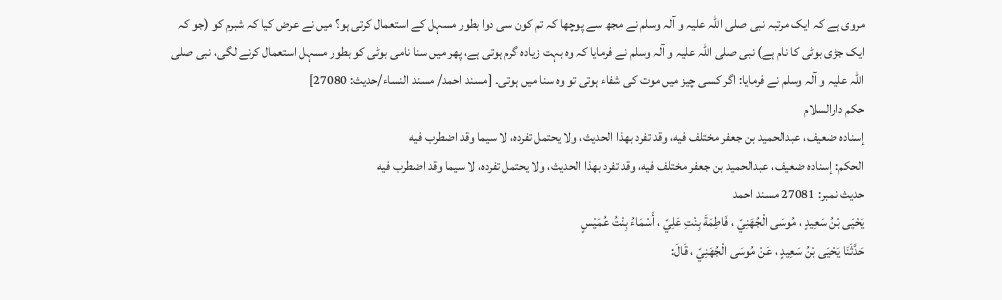مروی ہے کہ ایک مرتبہ نبی صلی اللہ علیہ و آلہ وسلم نے مجھ سے پوچھا کہ تم کون سی دوا بطور مسہل کے استعمال کرتی ہو؟ میں نے عرض کیا کہ شبرم کو (جو کہ ایک جڑی بوٹی کا نام ہے) نبی صلی اللہ علیہ و آلہ وسلم نے فرمایا کہ وہ بہت زیادہ گرم ہوتی ہے، پھر میں سنا نامی بوٹی کو بطور مسہل استعمال کرنے لگی، نبی صلی اللہ علیہ و آلہ وسلم نے فرمایا: اگر کسی چیز میں موت کی شفاء ہوتی تو وہ سنا میں ہوتی۔ [مسند احمد/ مسند النساء/حدیث: 27080]
حکم دارالسلام
إسناده ضعيف، عبدالحميد بن جعفر مختلف فيه، وقد تفرد بهذا الحديث، ولا يحتمل تفرده، لا سيما وقد اضطرب فيه
الحكم: إسناده ضعيف، عبدالحميد بن جعفر مختلف فيه، وقد تفرد بهذا الحديث، ولا يحتمل تفرده، لا سيما وقد اضطرب فيه
حدیث نمبر: 27081 مسند احمد
يَحْيَى بْنُ سَعِيدٍ ، مُوسَى الْجُهَنِيّ ، فَاطِمَةَ بِنْتِ عَلِيّ ، أَسْمَاءُ بِنْتُ عُمَيْسٍ
حَدَّثَنَا يَحْيَى بْنُ سَعِيدٍ ، عَنْ مُوسَى الْجُهَنِيّ ، قَالَ: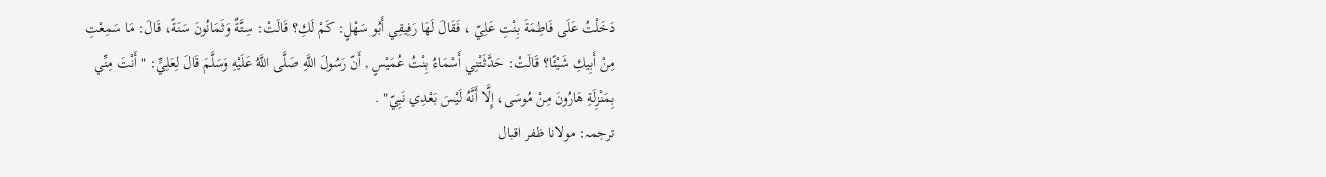دَخَلْتُ عَلَى فَاطِمَةَ بِنْتِ عَلِيّ ، فَقَالَ لَهَا رَفِيقِي أَبُو سَهْلٍ: كَمْ لَكِ؟ قَالَتْ: سِتَّةٌ وَثَمَانُونَ سَنَةً، قَالَ: مَا سَمِعْتِ مِنْ أَبِيكِ شَيْئًا؟ قَالَتْ: حَدَّثَتْنِي أَسْمَاءُ بِنْتُ عُمَيْسٍ , أَنّ رَسُولَ اللَّهِ صَلَّى اللَّهُ عَلَيْهِ وَسَلَّمَ قَالَ لِعَلِيٍّ: " أَنْتَ مِنِّي بِمَنْزِلَةِ هَارُونَ مِنْ مُوسَى، إِلَّا أَنَّهُ لَيْسَ بَعْدِي نَبِيّ" .
ترجمہ: مولانا ظفر اقبال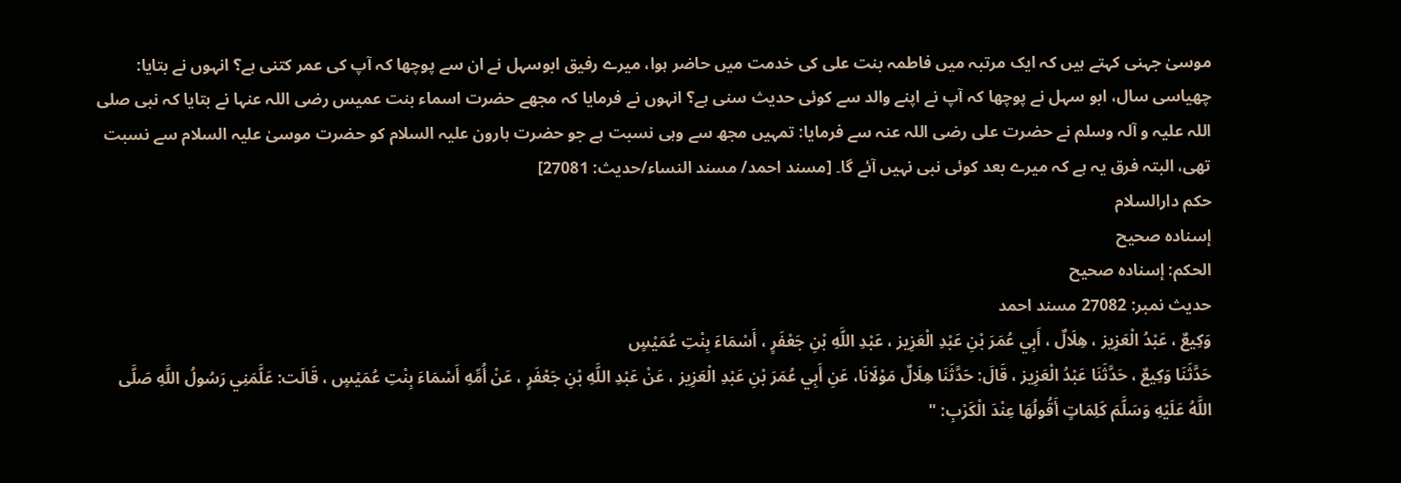موسیٰ جہنی کہتے ہیں کہ ایک مرتبہ میں فاطمہ بنت علی کی خدمت میں حاضر ہوا، میرے رفیق ابوسہل نے ان سے پوچھا کہ آپ کی عمر کتنی ہے؟ انہوں نے بتایا: چھیاسی سال، ابو سہل نے پوچھا کہ آپ نے اپنے والد سے کوئی حدیث سنی ہے؟ انہوں نے فرمایا کہ مجھے حضرت اسماء بنت عمیس رضی اللہ عنہا نے بتایا کہ نبی صلی اللہ علیہ و آلہ وسلم نے حضرت علی رضی اللہ عنہ سے فرمایا: تمہیں مجھ سے وہی نسبت ہے جو حضرت ہارون علیہ السلام کو حضرت موسیٰ علیہ السلام سے نسبت تھی، البتہ فرق یہ ہے کہ میرے بعد کوئی نبی نہیں آئے گا۔ [مسند احمد/ مسند النساء/حدیث: 27081]
حکم دارالسلام
إسناده صحيح
الحكم: إسناده صحيح
حدیث نمبر: 27082 مسند احمد
وَكِيعٌ ، عَبْدُ الْعَزِيز ، هِلَالٌ ، أَبِي عُمَرَ بْنِ عَبْدِ الْعَزِيز ، عَبْدِ اللَّهِ بْنِ جَعْفَرٍ ، أَسْمَاءَ بِنْتِ عُمَيْسٍ
حَدَّثَنَا وَكِيعٌ ، حَدَّثَنَا عَبْدُ الْعَزِيز ، قَالَ: حَدَّثَنَا هِلَالٌ مَوْلَانَا، عَنِ أَبِي عُمَرَ بْنِ عَبْدِ الْعَزِيز ، عَنْ عَبْدِ اللَّهِ بْنِ جَعْفَرٍ ، عَنْ أُمِّهِ أَسْمَاءَ بِنْتِ عُمَيْسٍ ، قَالَت: عَلَّمَنِي رَسُولُ اللَّهِ صَلَّى اللَّهُ عَلَيْهِ وَسَلَّمَ كَلِمَاتٍ أَقُولُهَا عِنْدَ الْكَرْبِ: "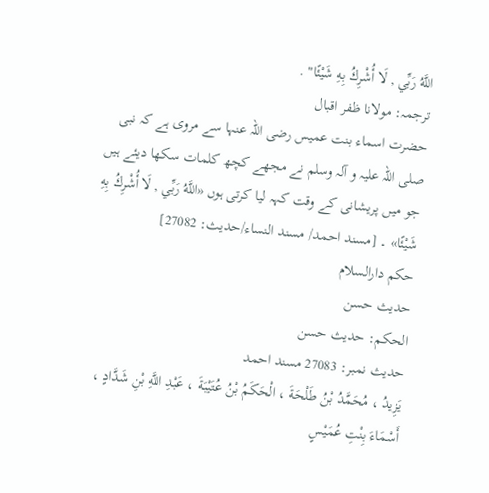اللَّهُ رَبِّي , لَا أُشْرِكُ بِهِ شَيْئًا" .
ترجمہ: مولانا ظفر اقبال
حضرت اسماء بنت عمیس رضی اللہ عنہا سے مروی ہے کہ نبی صلی اللہ علیہ و آلہ وسلم نے مجھے کچھ کلمات سکھا دیئے ہیں جو میں پریشانی کے وقت کہہ لیا کرتی ہوں «اللَّهُ رَبِّي , لَا أُشْرِكُ بِهِ شَيْئًا» ۔ [مسند احمد/ مسند النساء/حدیث: 27082]
حکم دارالسلام
حديث حسن
الحكم: حديث حسن
حدیث نمبر: 27083 مسند احمد
يَزِيدُ ، مُحَمَّدُ بْنُ طَلْحَةَ ، الْحَكَمُ بْنُ عُتَيْبَةَ ، عَبْدِ اللَّهِ بْنِ شَدَّادٍ ، أَسْمَاءَ بِنْتِ عُمَيْسٍ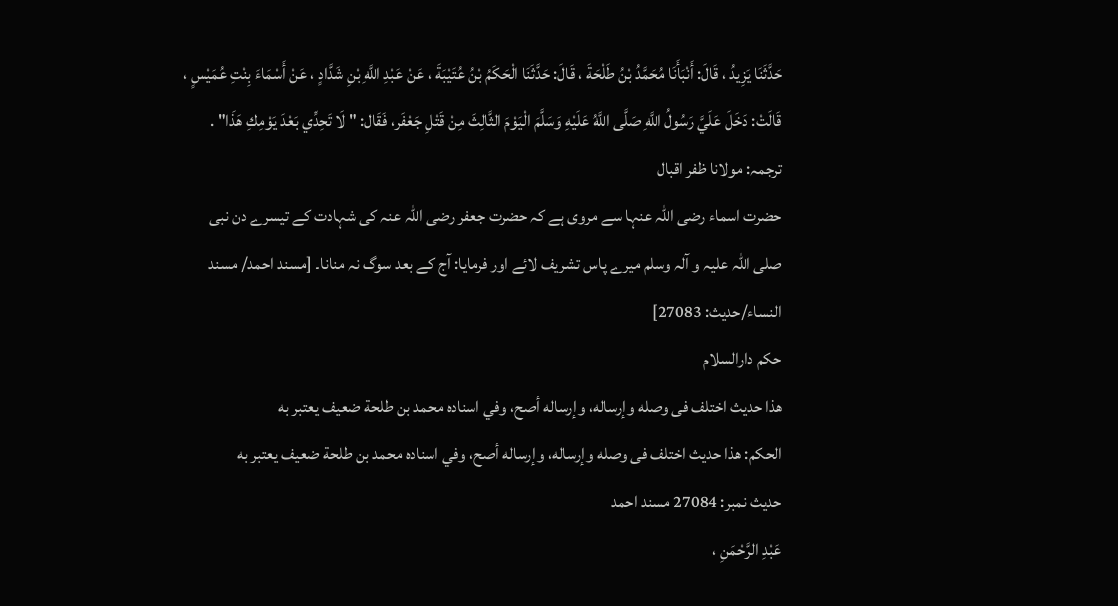حَدَّثَنَا يَزِيدُ ، قَالَ: أَنْبَأَنَا مُحَمَّدُ بْنُ طَلْحَةَ ، قَالَ: حَدَّثَنَا الْحَكَمُ بْنُ عُتَيْبَةَ ، عَنْ عَبْدِ اللَّهِ بْنِ شَدَّادٍ ، عَنْ أَسْمَاءَ بِنْتِ عُمَيْسٍ ، قَالَتْ: دَخَلَ عَلَيَّ رَسُولُ اللَّهِ صَلَّى اللَّهُ عَلَيْهِ وَسَلَّمَ الْيَوْمَ الثَّالِثَ مِنْ قَتْلِ جَعْفَر، فَقَال: " لَا تَحِدِّي بَعْدَ يَوْمِكِ هَذَا" .
ترجمہ: مولانا ظفر اقبال
حضرت اسماء رضی اللہ عنہا سے مروی ہے کہ حضرت جعفر رضی اللہ عنہ کی شہادت کے تیسرے دن نبی صلی اللہ علیہ و آلہ وسلم میرے پاس تشریف لائے اور فرمایا: آج کے بعد سوگ نہ منانا۔ [مسند احمد/ مسند النساء/حدیث: 27083]
حکم دارالسلام
هذا حديث اختلف فى وصله وإرساله، وإرساله أصح، وفي اسناده محمد بن طلحة ضعيف يعتبر به
الحكم: هذا حديث اختلف فى وصله وإرساله، وإرساله أصح، وفي اسناده محمد بن طلحة ضعيف يعتبر به
حدیث نمبر: 27084 مسند احمد
عَبْدِ الرَّحْمَنِ ،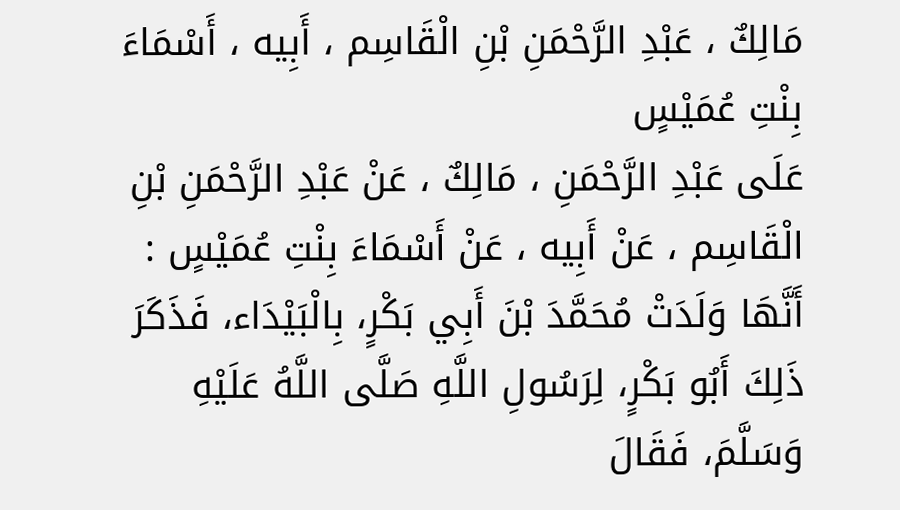مَالِكٌ ، عَبْدِ الرَّحْمَنِ بْنِ الْقَاسِم ، أَبِيه ، أَسْمَاءَ بِنْتِ عُمَيْسٍ
عَلَى عَبْدِ الرَّحْمَنِ ، مَالِكٌ ، عَنْ عَبْدِ الرَّحْمَنِ بْنِ الْقَاسِم ، عَنْ أَبِيه ، عَنْ أَسْمَاءَ بِنْتِ عُمَيْسٍ : أَنَّهَا وَلَدَتْ مُحَمَّدَ بْنَ أَبِي بَكْرٍ، بِالْبَيْدَاء، فَذَكَرَ ذَلِكَ أَبُو بَكْرٍ، لِرَسُولِ اللَّهِ صَلَّى اللَّهُ عَلَيْهِ وَسَلَّمَ، فَقَالَ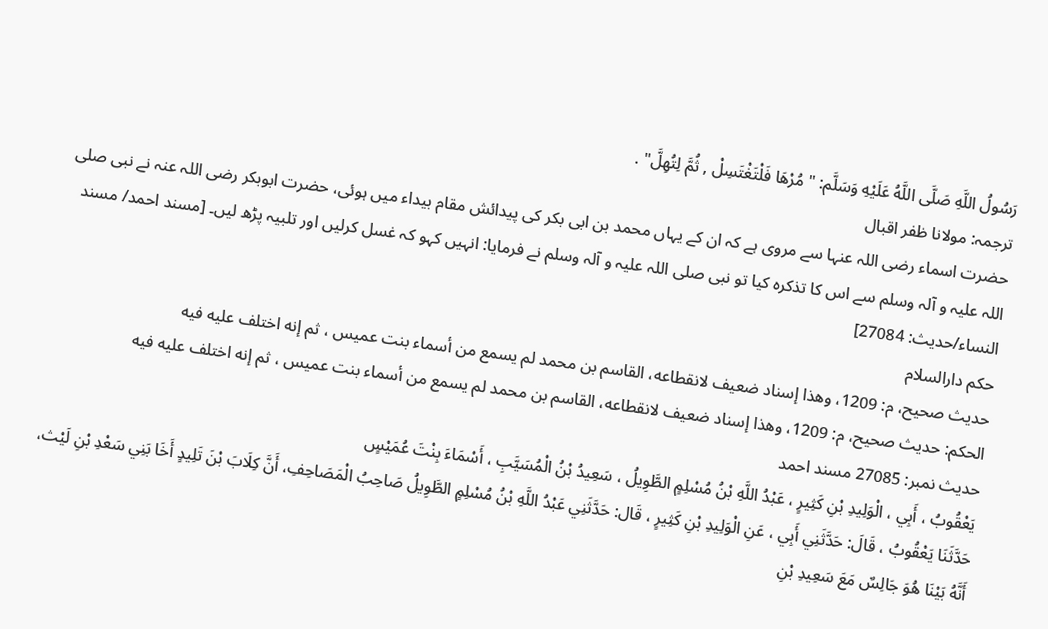رَسُولُ اللَّهِ صَلَّى اللَّهُ عَلَيْهِ وَسَلَّم: " مُرْهَا فَلْتَغْتَسِلْ , ثُمَّ لِتُهِلَّ" .
ترجمہ: مولانا ظفر اقبال
حضرت اسماء رضی اللہ عنہا سے مروی ہے کہ ان کے یہاں محمد بن ابی بکر کی پیدائش مقام بیداء میں ہوئی، حضرت ابوبکر رضی اللہ عنہ نے نبی صلی اللہ علیہ و آلہ وسلم سے اس کا تذکرہ کیا تو نبی صلی اللہ علیہ و آلہ وسلم نے فرمایا: انہیں کہو کہ غسل کرلیں اور تلبیہ پڑھ لیں۔ [مسند احمد/ مسند النساء/حدیث: 27084]
حکم دارالسلام
حديث صحيح، م: 1209، وهذا إسناد ضعيف لانقطاعه، القاسم بن محمد لم يسمع من أسماء بنت عميس ، ثم إنه اختلف عليه فيه
الحكم: حديث صحيح، م: 1209، وهذا إسناد ضعيف لانقطاعه، القاسم بن محمد لم يسمع من أسماء بنت عميس ، ثم إنه اختلف عليه فيه
حدیث نمبر: 27085 مسند احمد
يَعْقُوبُ ، أَبِي ، الْوَلِيدِ بْنِ كَثِيرٍ ، عَبْدُ اللَّهِ بْنُ مُسْلِمٍ الطَّوِيلُ ، سَعِيدُ بْنُ الْمُسَيَّبِ ، أَسْمَاءَ بِنْتَ عُمَيْسٍ
حَدَّثَنَا يَعْقُوبُ ، قَالَ: حَدَّثَنِي أَبِي ، عَنِ الْوَلِيدِ بْنِ كَثِيرٍ ، قَال: حَدَّثَنِي عَبْدُ اللَّهِ بْنُ مُسْلِمٍ الطَّوِيلُ صَاحِبُ الْمَصَاحِفِ، أَنَّ كِلَابَ بْنَ تَلِيدٍ أَخَا بَنِي سَعْدِ بْنِ لَيْث، أَنَّهُ بَيْنَا هُوَ جَالِسٌ مَعَ سَعِيدِ بْنِ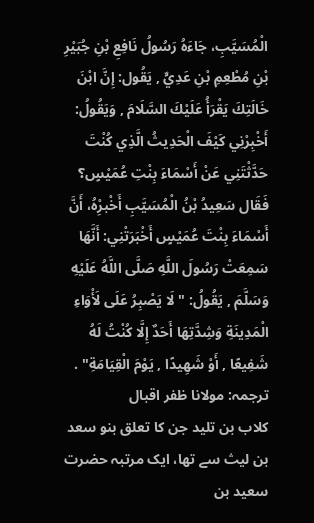الْمُسَيَّبِ، جَاءَهُ رَسُولُ نَافِعِ بْنِ جُبَيْرِ بْنِ مُطْعِمِ بْنِ عَدِيٍّ , يَقُول: إِنَّ ابْنَ خَالَتِكَ يَقْرَأُ عَلَيْكَ السَّلَامَ , وَيَقُولُ: أَخْبِرْنِي كَيْفَ الْحَدِيثُ الَّذِي كُنْتَ حَدَّثْتَنِي عَنْ أَسْمَاءَ بِنْتِ عُمَيْسٍ؟ فَقَال سَعِيدُ بْنُ الْمُسَيَّبِ أَخْبرِْهُ، أَنَّ أَسْمَاءَ بِنْتَ عُمَيْسٍ أَخْبَرَتْنِي: أَنَّهَا سَمِعَتْ رَسُولَ اللَّهِ صَلَّى اللَّهُ عَلَيْهِ وَسَلَّمَ , يَقُولُ: " لَا يَصْبِرُ عَلَى لَأْوَاءِ الْمَدِينَةِ وَشِدَّتِهَا أَحَدٌ إِلَّا كُنْتُ لَهُ شَفِيعًا , أَوْ شَهِيدًا , يَوْمَ الْقِيَامَةِ" .
ترجمہ: مولانا ظفر اقبال
کلاب بن تلید جن کا تعلق بنو سعد بن لیث سے تھا، ایک مرتبہ حضرت سعید بن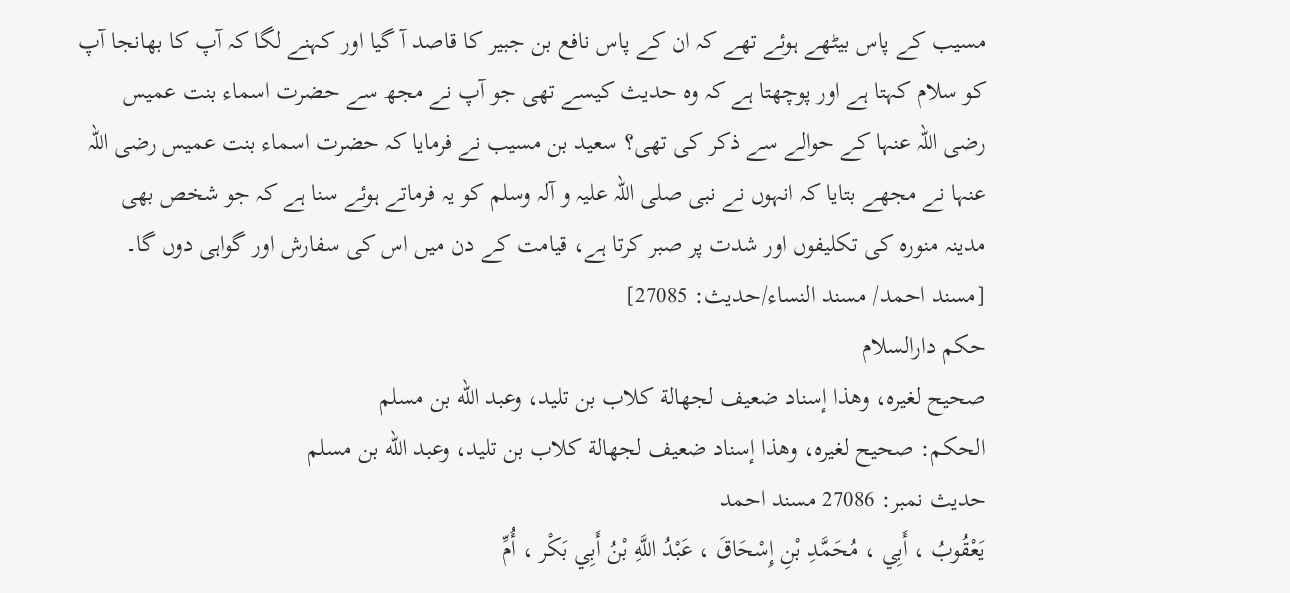مسیب کے پاس بیٹھے ہوئے تھے کہ ان کے پاس نافع بن جبیر کا قاصد آ گیا اور کہنے لگا کہ آپ کا بھانجا آپ کو سلام کہتا ہے اور پوچھتا ہے کہ وہ حدیث کیسے تھی جو آپ نے مجھ سے حضرت اسماء بنت عمیس رضی اللہ عنہا کے حوالے سے ذکر کی تھی؟ سعید بن مسیب نے فرمایا کہ حضرت اسماء بنت عمیس رضی اللہ عنہا نے مجھے بتایا کہ انہوں نے نبی صلی اللہ علیہ و آلہ وسلم کو یہ فرماتے ہوئے سنا ہے کہ جو شخص بھی مدینہ منورہ کی تکلیفوں اور شدت پر صبر کرتا ہے، قیامت کے دن میں اس کی سفارش اور گواہی دوں گا۔ [مسند احمد/ مسند النساء/حدیث: 27085]
حکم دارالسلام
صحيح لغيره، وهذا إسناد ضعيف لجهالة كلاب بن تليد، وعبد الله بن مسلم
الحكم: صحيح لغيره، وهذا إسناد ضعيف لجهالة كلاب بن تليد، وعبد الله بن مسلم
حدیث نمبر: 27086 مسند احمد
يَعْقُوبُ ، أَبِي ، مُحَمَّدِ بْنِ إِسْحَاقَ ، عَبْدُ اللَّهِ بْنُ أَبِي بَكْر ، أُمِّ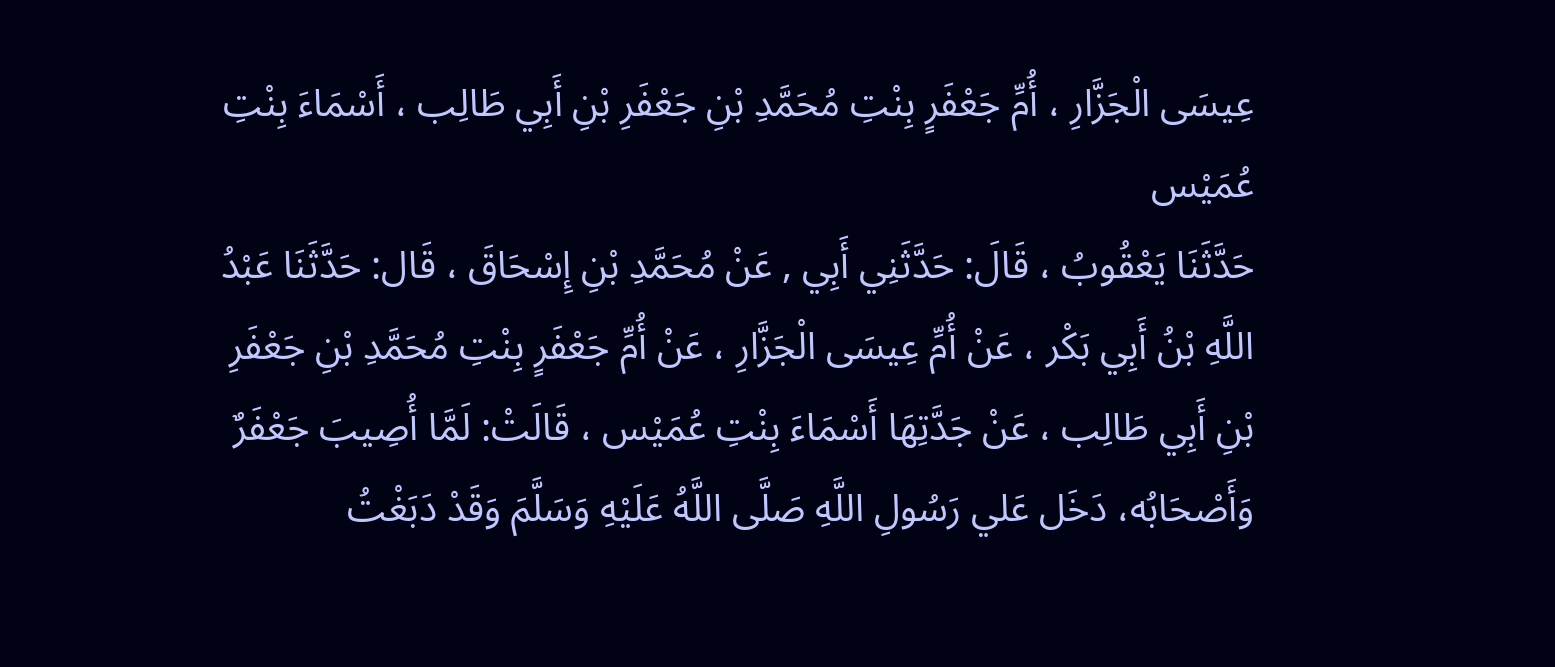عِيسَى الْجَزَّارِ ، أُمِّ جَعْفَرٍ بِنْتِ مُحَمَّدِ بْنِ جَعْفَرِ بْنِ أَبِي طَالِب ، أَسْمَاءَ بِنْتِ عُمَيْس
حَدَّثَنَا يَعْقُوبُ ، قَالَ: حَدَّثَنِي أَبِي , عَنْ مُحَمَّدِ بْنِ إِسْحَاقَ ، قَال: حَدَّثَنَا عَبْدُ اللَّهِ بْنُ أَبِي بَكْر ، عَنْ أُمِّ عِيسَى الْجَزَّارِ ، عَنْ أُمِّ جَعْفَرٍ بِنْتِ مُحَمَّدِ بْنِ جَعْفَرِ بْنِ أَبِي طَالِب ، عَنْ جَدَّتِهَا أَسْمَاءَ بِنْتِ عُمَيْس ، قَالَتْ: لَمَّا أُصِيبَ جَعْفَرٌ وَأَصْحَابُه، دَخَل عَلي رَسُولِ اللَّهِ صَلَّى اللَّهُ عَلَيْهِ وَسَلَّمَ وَقَدْ دَبَغْتُ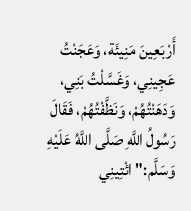أَرْبَعِينَ مَنِيئَة، وَعَجَنْتُ عَجِينِي، وَغَسَّلْتُ بَنِي، وَدَهَنْتُهُمْ، وَنَظَّفْتُهُمْ، فَقَالَ رَسُولُ اللَّهِ صَلَّى اللَّهُ عَلَيْهِ وَسَلَّم:" ائْتِينِي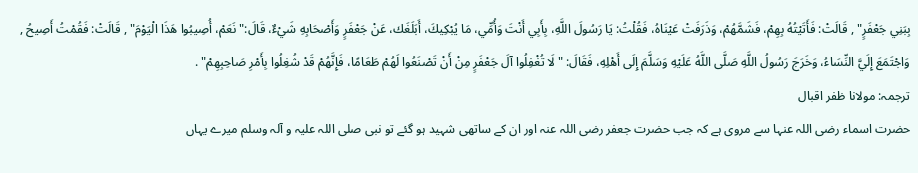بِبَنِي جَعْفَرٍ" , قَالَتْ: فَأَتَيْتُهُ بِهِمْ، فَشَمَّهُمْ، وَذَرَفَتْ عَيْنَاهُ، فَقُلْتُ: يَا رَسُولَ اللَّهِ، بِأَبِي أَنْتَ وَأُمِّي، مَا يُبْكِيكَ، أَبَلَغَك، عَنْ جَعْفَرٍ وَأَصْحَابِهِ شَيْءٌ، قَالَ:" نَعَمْ، أُصِيبُوا هَذَا الْيَوْمَ" , قَالَتْ: فَقُمْتُ أَصِيحُ , وَاجْتَمَعَ إِلَيَّ النِّسَاءُ، وَخَرَجَ رَسُولُ اللَّهِ صَلَّى اللَّهُ عَلَيْهِ وَسَلَّمَ إِلَى أَهْلِهِ، فَقَالَ: " لَا تُغْفِلُوا آلَ جَعْفَرٍ مِنْ أَنْ تَصْنَعُوا لَهُمْ طَعَامًا، فَإِنَّهُمْ قَدْ شُغِلُوا بِأَمْرِ صَاحِبِهِمْ" .
ترجمہ: مولانا ظفر اقبال
حضرت اسماء رضی اللہ عنہا سے مروی ہے کہ جب حضرت جعفر رضی اللہ عنہ اور ان کے ساتھی شہید ہو گئے تو نبی صلی اللہ علیہ و آلہ وسلم میرے یہاں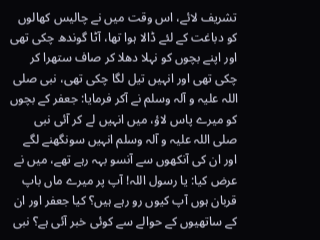تشریف لائے، اس وقت میں نے چالیس کھالوں کو دباغت کے لئے ڈالا ہوا تھا، آٹا گوندھ چکی تھی اور اپنے بچوں کو نہلا دھلا کر صاف ستھرا کر چکی تھی اور انہیں تیل لگا چکی تھی، نبی صلی اللہ علیہ و آلہ وسلم نے آکر فرمایا: جعفر کے بچوں کو میرے پاس لاؤ، میں انہیں لے کر آئی نبی صلی اللہ علیہ و آلہ وسلم انہیں سونگھنے لگے اور ان کی آنکھوں سے آنسو بہہ رہے تھے، میں نے عرض کیا: یا رسول اللہ! آپ پر میرے ماں باپ قربان ہوں آپ کیوں رو رہے ہیں؟ کیا جعفر اور ان کے ساتھیوں کے حوالے سے کوئی خبر آئی ہے؟ نبی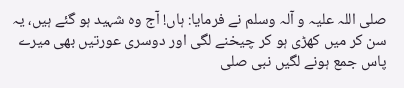صلی اللہ علیہ و آلہ وسلم نے فرمایا: ہاں! آج وہ شہید ہو گئے ہیں، یہ سن کر میں کھڑی ہو کر چیخنے لگی اور دوسری عورتیں بھی میرے پاس جمع ہونے لگیں نبی صلی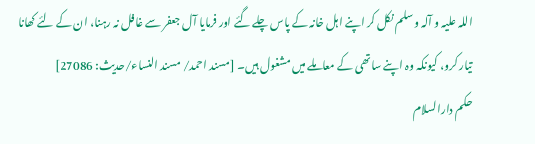اللہ علیہ و آلہ وسلم نکل کر اپنے اہل خانہ کے پاس چلے گئے اور فرمایا آل جعفر سے غافل نہ رہنا، ان کے لئے کھانا تیار کرو، کیونکہ وہ اپنے ساتھی کے معاملے میں مشغول ہیں۔ [مسند احمد/ مسند النساء/حدیث: 27086]
حکم دارالسلام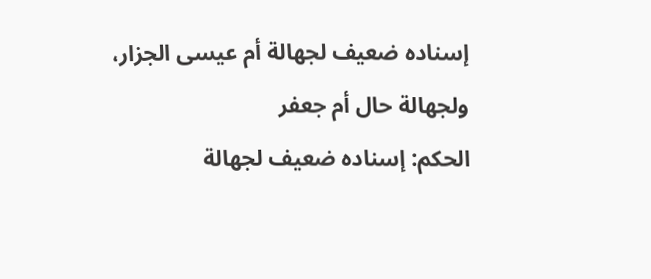إسناده ضعيف لجهالة أم عيسى الجزار، ولجهالة حال أم جعفر
الحكم: إسناده ضعيف لجهالة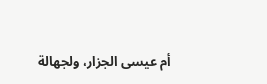أم عيسى الجزار، ولجهالة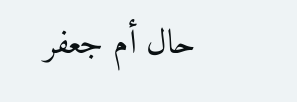حال أم جعفر